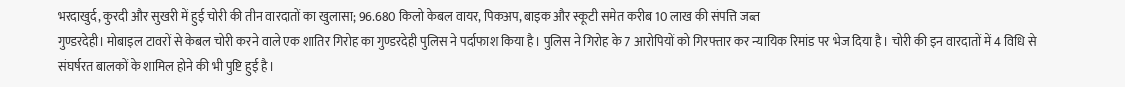भरदाखुर्द, कुरदी और सुखरी में हुई चोरी की तीन वारदातों का खुलासा; 96.680 किलो केबल वायर, पिकअप, बाइक और स्कूटी समेत करीब 10 लाख की संपत्ति जब्त
गुण्डरदेही। मोबाइल टावरों से केबल चोरी करने वाले एक शातिर गिरोह का गुण्डरदेही पुलिस ने पर्दाफाश किया है। पुलिस ने गिरोह के 7 आरोपियों को गिरफ्तार कर न्यायिक रिमांड पर भेज दिया है। चोरी की इन वारदातों में 4 विधि से संघर्षरत बालकों के शामिल होने की भी पुष्टि हुई है।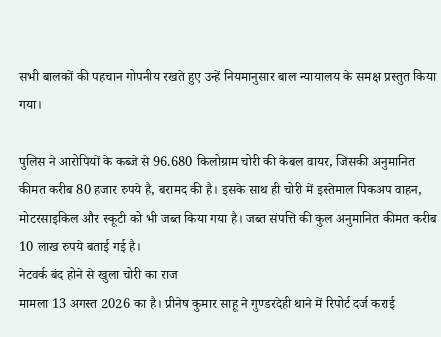सभी बालकों की पहचान गोपनीय रखते हुए उन्हें नियमानुसार बाल न्यायालय के समक्ष प्रस्तुत किया गया।

पुलिस ने आरोपियों के कब्जे से 96.680 किलोग्राम चोरी की केबल वायर, जिसकी अनुमानित कीमत करीब 80 हजार रुपये है, बरामद की है। इसके साथ ही चोरी में इस्तेमाल पिकअप वाहन, मोटरसाइकिल और स्कूटी को भी जब्त किया गया है। जब्त संपत्ति की कुल अनुमानित कीमत करीब 10 लाख रुपये बताई गई है।
नेटवर्क बंद होने से खुला चोरी का राज
मामला 13 अगस्त 2026 का है। प्रीनेष कुमार साहू ने गुण्डरदेही थाने में रिपोर्ट दर्ज कराई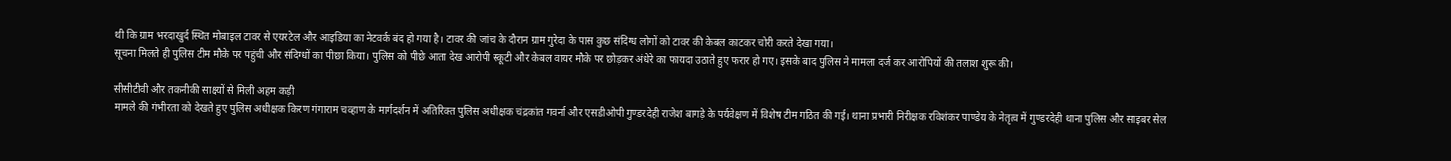थी कि ग्राम भरदाखुर्द स्थित मोबाइल टावर से एयरटेल और आइडिया का नेटवर्क बंद हो गया है। टावर की जांच के दौरान ग्राम गुरेदा के पास कुछ संदिग्ध लोगों को टावर की केबल काटकर चोरी करते देखा गया।
सूचना मिलते ही पुलिस टीम मौके पर पहुंची और संदिग्धों का पीछा किया। पुलिस को पीछे आता देख आरोपी स्कूटी और केबल वायर मौके पर छोड़कर अंधेरे का फायदा उठाते हुए फरार हो गए। इसके बाद पुलिस ने मामला दर्ज कर आरोपियों की तलाश शुरू की।

सीसीटीवी और तकनीकी साक्ष्यों से मिली अहम कड़ी
मामले की गंभीरता को देखते हुए पुलिस अधीक्षक किरण गंगाराम चव्हाण के मार्गदर्शन में अतिरिक्त पुलिस अधीक्षक चंद्रकांत गवर्ना और एसडीओपी गुण्डरदेही राजेश बागड़े के पर्यवेक्षण में विशेष टीम गठित की गई। थाना प्रभारी निरीक्षक रविशंकर पाण्डेय के नेतृत्व में गुण्डरदेही थाना पुलिस और साइबर सेल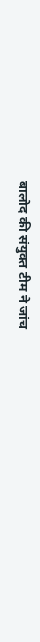बालोद की संयुक्त टीम ने जांच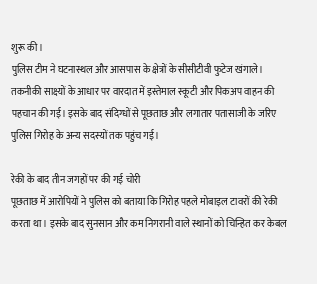शुरू की।
पुलिस टीम ने घटनास्थल और आसपास के क्षेत्रों के सीसीटीवी फुटेज खंगाले। तकनीकी साक्ष्यों के आधार पर वारदात में इस्तेमाल स्कूटी और पिकअप वाहन की पहचान की गई। इसके बाद संदिग्धों से पूछताछ और लगातार पतासाजी के जरिए पुलिस गिरोह के अन्य सदस्यों तक पहुंच गई।

रेकी के बाद तीन जगहों पर की गई चोरी
पूछताछ में आरोपियों ने पुलिस को बताया कि गिरोह पहले मोबाइल टावरों की रेकी करता था। इसके बाद सुनसान और कम निगरानी वाले स्थानों को चिन्हित कर केबल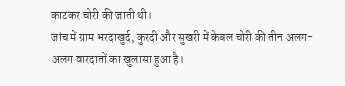काटकर चोरी की जाती थी।
जांच में ग्राम भरदाखुर्द, कुरदी और सुखरी में केबल चोरी की तीन अलग-अलग वारदातों का खुलासा हुआ है।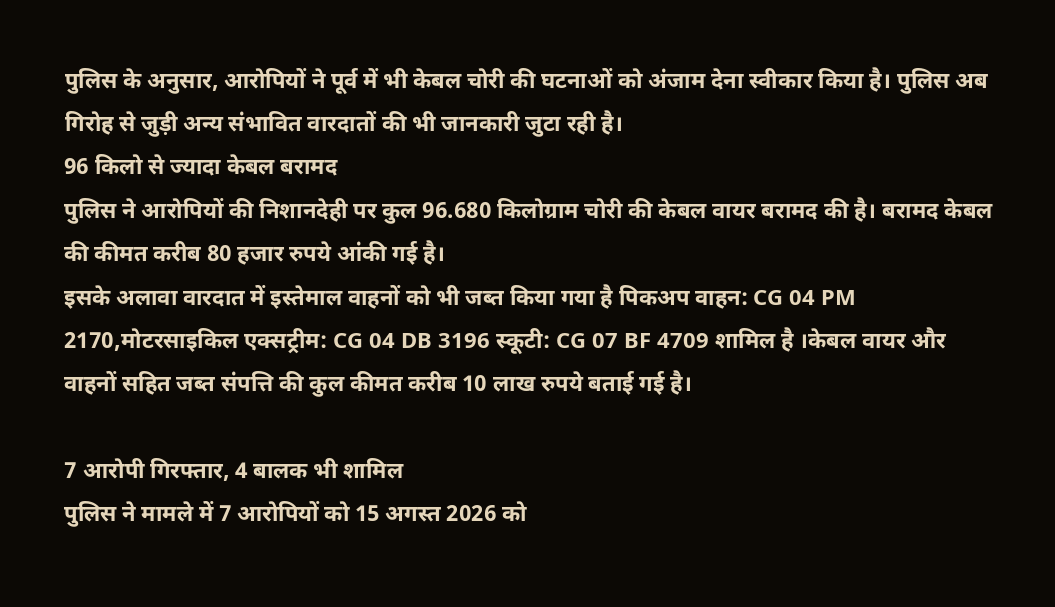पुलिस के अनुसार, आरोपियों ने पूर्व में भी केबल चोरी की घटनाओं को अंजाम देना स्वीकार किया है। पुलिस अब गिरोह से जुड़ी अन्य संभावित वारदातों की भी जानकारी जुटा रही है।
96 किलो से ज्यादा केबल बरामद
पुलिस ने आरोपियों की निशानदेही पर कुल 96.680 किलोग्राम चोरी की केबल वायर बरामद की है। बरामद केबल की कीमत करीब 80 हजार रुपये आंकी गई है।
इसके अलावा वारदात में इस्तेमाल वाहनों को भी जब्त किया गया है पिकअप वाहन: CG 04 PM 2170,मोटरसाइकिल एक्सट्रीम: CG 04 DB 3196 स्कूटी: CG 07 BF 4709 शामिल है ।केबल वायर और वाहनों सहित जब्त संपत्ति की कुल कीमत करीब 10 लाख रुपये बताई गई है।

7 आरोपी गिरफ्तार, 4 बालक भी शामिल
पुलिस ने मामले में 7 आरोपियों को 15 अगस्त 2026 को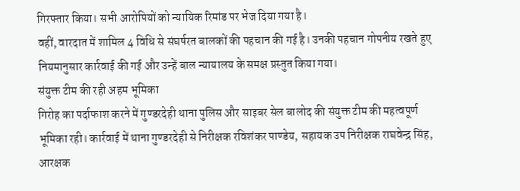गिरफ्तार किया। सभी आरोपियों को न्यायिक रिमांड पर भेज दिया गया है।
वहीं, वारदात में शामिल 4 विधि से संघर्षरत बालकों की पहचान की गई है। उनकी पहचान गोपनीय रखते हुए नियमानुसार कार्रवाई की गई और उन्हें बाल न्यायालय के समक्ष प्रस्तुत किया गया।
संयुक्त टीम की रही अहम भूमिका
गिरोह का पर्दाफाश करने में गुण्डरदेही थाना पुलिस और साइबर सेल बालोद की संयुक्त टीम की महत्वपूर्ण भूमिका रही। कार्रवाई में थाना गुण्डरदेही से निरीक्षक रविशंकर पाण्डेय, सहायक उप निरीक्षक राघवेन्द्र सिंह, आरक्षक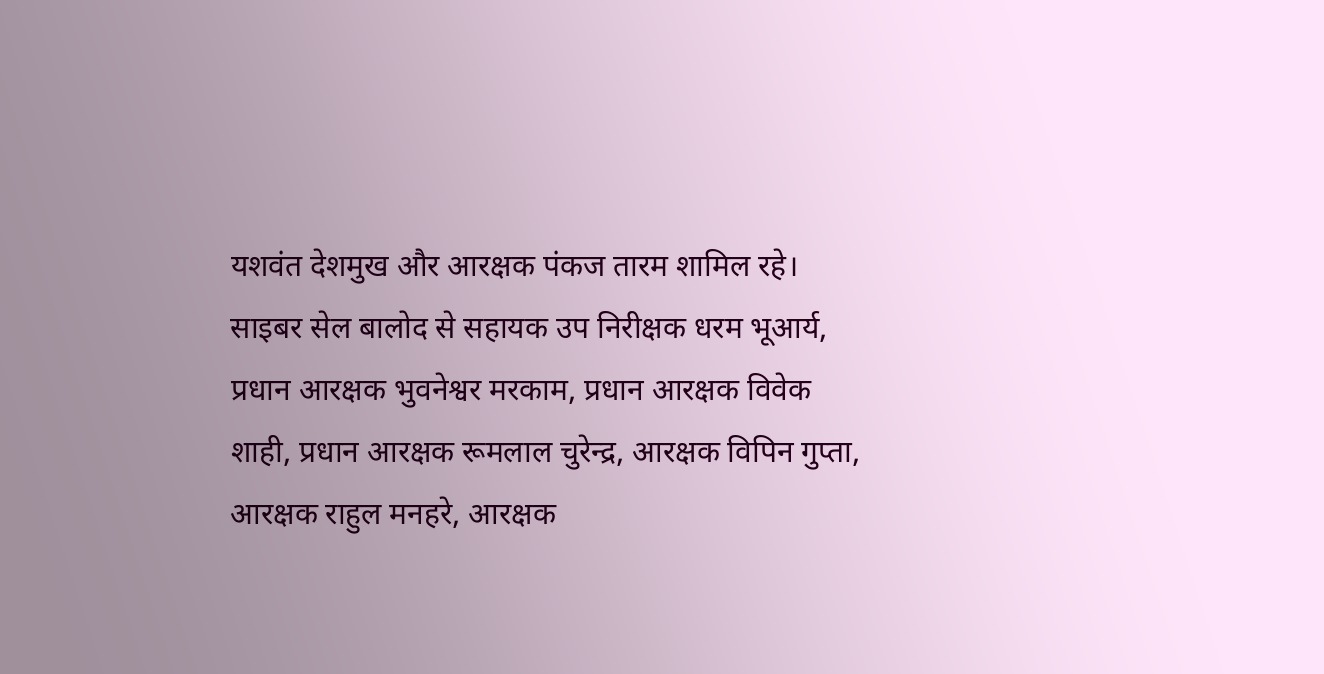यशवंत देशमुख और आरक्षक पंकज तारम शामिल रहे।
साइबर सेल बालोद से सहायक उप निरीक्षक धरम भूआर्य, प्रधान आरक्षक भुवनेश्वर मरकाम, प्रधान आरक्षक विवेक शाही, प्रधान आरक्षक रूमलाल चुरेन्द्र, आरक्षक विपिन गुप्ता, आरक्षक राहुल मनहरे, आरक्षक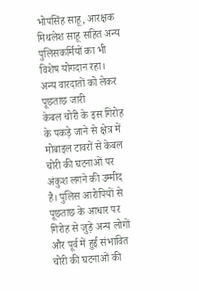भोपसिंह साहू, आरक्षक मिथलेश साहू सहित अन्य पुलिसकर्मियों का भी विशेष योगदान रहा।
अन्य वारदातों को लेकर पूछताछ जारी
केबल चोरी के इस गिरोह के पकड़े जाने से क्षेत्र में मोबाइल टावरों से केबल चोरी की घटनाओं पर अंकुश लगने की उम्मीद है। पुलिस आरोपियों से पूछताछ के आधार पर गिरोह से जुड़े अन्य लोगों और पूर्व में हुई संभावित चोरी की घटनाओं की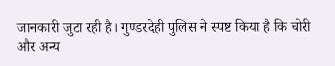जानकारी जुटा रही है। गुण्डरदेही पुलिस ने स्पष्ट किया है कि चोरी और अन्य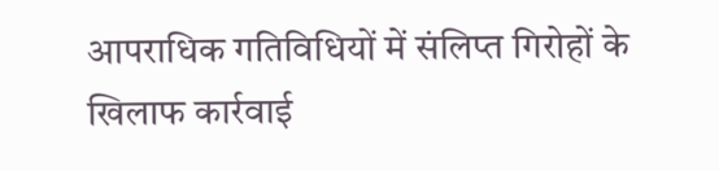आपराधिक गतिविधियों में संलिप्त गिरोहों के खिलाफ कार्रवाई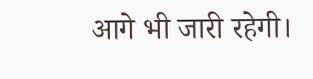आगे भी जारी रहेगी।